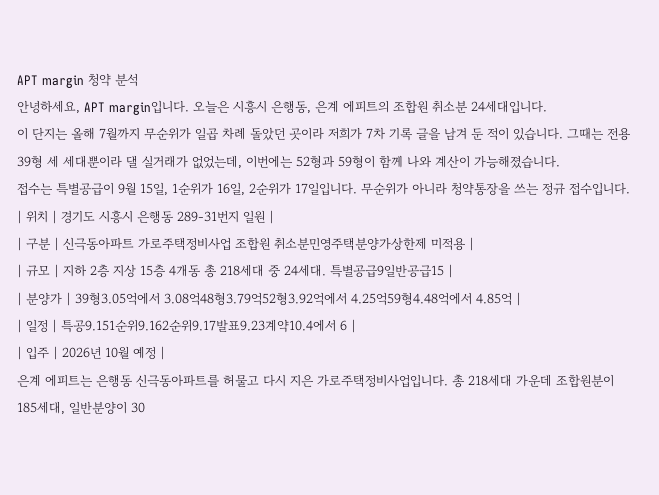APT margin 청약 분석
안녕하세요, APT margin입니다. 오늘은 시흥시 은행동, 은계 에피트의 조합원 취소분 24세대입니다.
이 단지는 올해 7월까지 무순위가 일곱 차례 돌았던 곳이라 저희가 7차 기록 글을 남겨 둔 적이 있습니다. 그때는 전용 39형 세 세대뿐이라 댈 실거래가 없었는데, 이번에는 52형과 59형이 함께 나와 계산이 가능해졌습니다.
접수는 특별공급이 9월 15일, 1순위가 16일, 2순위가 17일입니다. 무순위가 아니라 청약통장을 쓰는 정규 접수입니다.
| 위치 | 경기도 시흥시 은행동 289-31번지 일원 |
| 구분 | 신극동아파트 가로주택정비사업 조합원 취소분민영주택분양가상한제 미적용 |
| 규모 | 지하 2층 지상 15층 4개동 총 218세대 중 24세대. 특별공급9일반공급15 |
| 분양가 | 39형3.05억에서 3.08억48형3.79억52형3.92억에서 4.25억59형4.48억에서 4.85억 |
| 일정 | 특공9.151순위9.162순위9.17발표9.23계약10.4에서 6 |
| 입주 | 2026년 10월 예정 |
은계 에피트는 은행동 신극동아파트를 허물고 다시 지은 가로주택정비사업입니다. 총 218세대 가운데 조합원분이 185세대, 일반분양이 30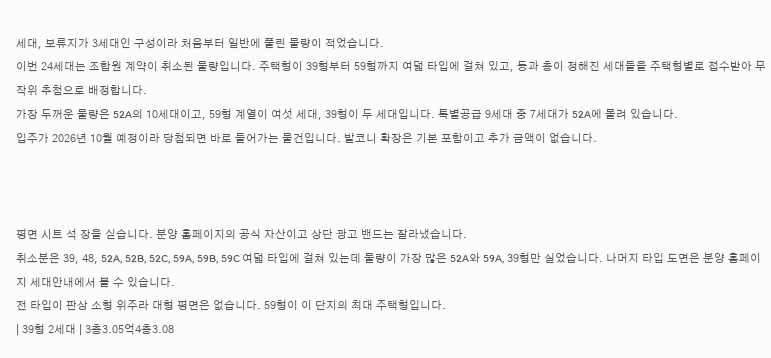세대, 보류지가 3세대인 구성이라 처음부터 일반에 풀린 물량이 적었습니다.
이번 24세대는 조합원 계약이 취소된 물량입니다. 주택형이 39형부터 59형까지 여덟 타입에 걸쳐 있고, 동과 층이 정해진 세대들을 주택형별로 접수받아 무작위 추첨으로 배정합니다.
가장 두꺼운 물량은 52A의 10세대이고, 59형 계열이 여섯 세대, 39형이 두 세대입니다. 특별공급 9세대 중 7세대가 52A에 몰려 있습니다.
입주가 2026년 10월 예정이라 당첨되면 바로 들어가는 물건입니다. 발코니 확장은 기본 포함이고 추가 금액이 없습니다.



평면 시트 석 장을 싣습니다. 분양 홈페이지의 공식 자산이고 상단 광고 밴드는 잘라냈습니다.
취소분은 39, 48, 52A, 52B, 52C, 59A, 59B, 59C 여덟 타입에 걸쳐 있는데 물량이 가장 많은 52A와 59A, 39형만 실었습니다. 나머지 타입 도면은 분양 홈페이지 세대안내에서 볼 수 있습니다.
전 타입이 판상 소형 위주라 대형 평면은 없습니다. 59형이 이 단지의 최대 주택형입니다.
| 39형 2세대 | 3층3.05억4층3.08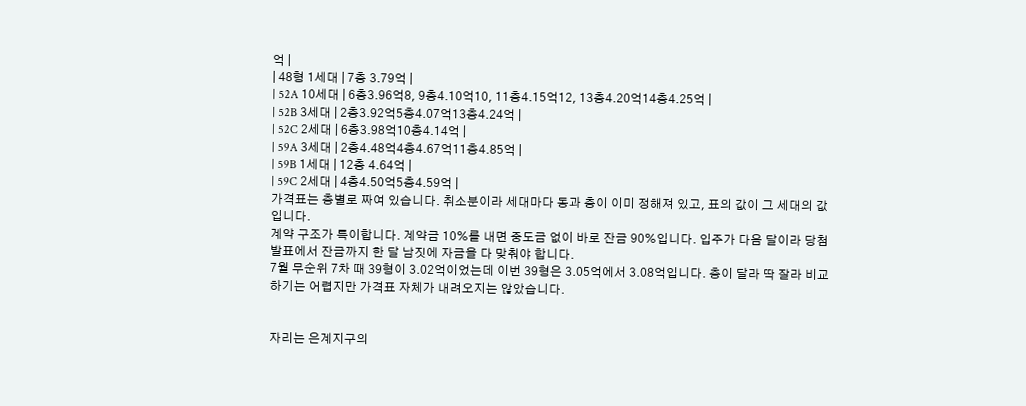억 |
| 48형 1세대 | 7층 3.79억 |
| 52A 10세대 | 6층3.96억8, 9층4.10억10, 11층4.15억12, 13층4.20억14층4.25억 |
| 52B 3세대 | 2층3.92억5층4.07억13층4.24억 |
| 52C 2세대 | 6층3.98억10층4.14억 |
| 59A 3세대 | 2층4.48억4층4.67억11층4.85억 |
| 59B 1세대 | 12층 4.64억 |
| 59C 2세대 | 4층4.50억5층4.59억 |
가격표는 층별로 짜여 있습니다. 취소분이라 세대마다 동과 층이 이미 정해져 있고, 표의 값이 그 세대의 값입니다.
계약 구조가 특이합니다. 계약금 10%를 내면 중도금 없이 바로 잔금 90%입니다. 입주가 다음 달이라 당첨 발표에서 잔금까지 한 달 남짓에 자금을 다 맞춰야 합니다.
7월 무순위 7차 때 39형이 3.02억이었는데 이번 39형은 3.05억에서 3.08억입니다. 층이 달라 딱 잘라 비교하기는 어렵지만 가격표 자체가 내려오지는 않았습니다.


자리는 은계지구의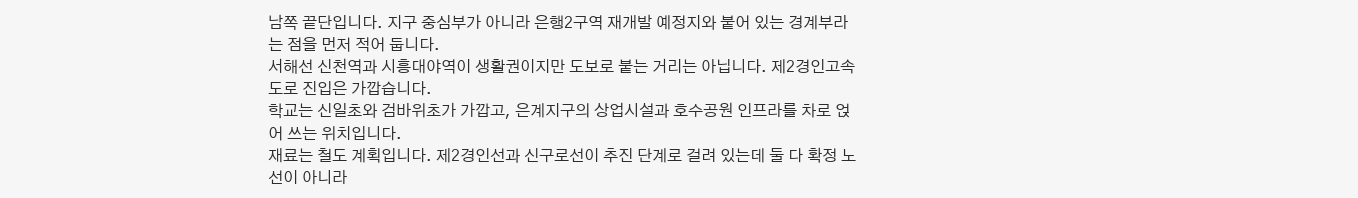남쪽 끝단입니다. 지구 중심부가 아니라 은행2구역 재개발 예정지와 붙어 있는 경계부라는 점을 먼저 적어 둡니다.
서해선 신천역과 시흥대야역이 생활권이지만 도보로 붙는 거리는 아닙니다. 제2경인고속도로 진입은 가깝습니다.
학교는 신일초와 검바위초가 가깝고, 은계지구의 상업시설과 호수공원 인프라를 차로 얹어 쓰는 위치입니다.
재료는 철도 계획입니다. 제2경인선과 신구로선이 추진 단계로 걸려 있는데 둘 다 확정 노선이 아니라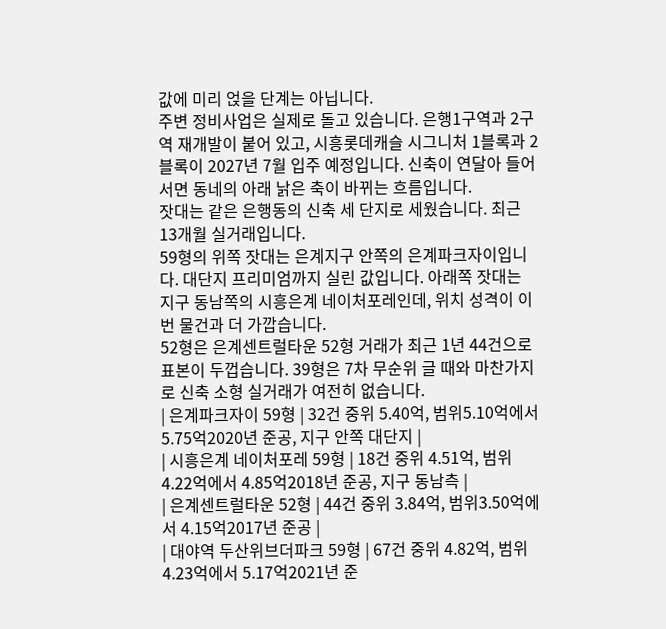값에 미리 얹을 단계는 아닙니다.
주변 정비사업은 실제로 돌고 있습니다. 은행1구역과 2구역 재개발이 붙어 있고, 시흥롯데캐슬 시그니처 1블록과 2블록이 2027년 7월 입주 예정입니다. 신축이 연달아 들어서면 동네의 아래 낡은 축이 바뀌는 흐름입니다.
잣대는 같은 은행동의 신축 세 단지로 세웠습니다. 최근 13개월 실거래입니다.
59형의 위쪽 잣대는 은계지구 안쪽의 은계파크자이입니다. 대단지 프리미엄까지 실린 값입니다. 아래쪽 잣대는 지구 동남쪽의 시흥은계 네이처포레인데, 위치 성격이 이번 물건과 더 가깝습니다.
52형은 은계센트럴타운 52형 거래가 최근 1년 44건으로 표본이 두껍습니다. 39형은 7차 무순위 글 때와 마찬가지로 신축 소형 실거래가 여전히 없습니다.
| 은계파크자이 59형 | 32건 중위 5.40억, 범위5.10억에서 5.75억2020년 준공, 지구 안쪽 대단지 |
| 시흥은계 네이처포레 59형 | 18건 중위 4.51억, 범위4.22억에서 4.85억2018년 준공, 지구 동남측 |
| 은계센트럴타운 52형 | 44건 중위 3.84억, 범위3.50억에서 4.15억2017년 준공 |
| 대야역 두산위브더파크 59형 | 67건 중위 4.82억, 범위4.23억에서 5.17억2021년 준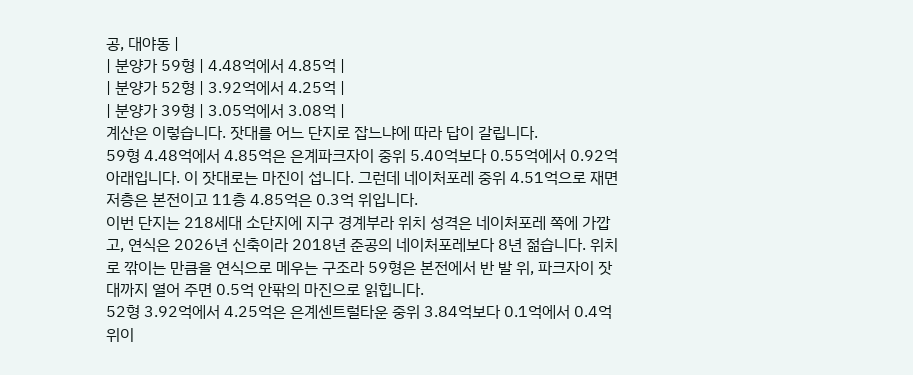공, 대야동 |
| 분양가 59형 | 4.48억에서 4.85억 |
| 분양가 52형 | 3.92억에서 4.25억 |
| 분양가 39형 | 3.05억에서 3.08억 |
계산은 이렇습니다. 잣대를 어느 단지로 잡느냐에 따라 답이 갈립니다.
59형 4.48억에서 4.85억은 은계파크자이 중위 5.40억보다 0.55억에서 0.92억 아래입니다. 이 잣대로는 마진이 섭니다. 그런데 네이처포레 중위 4.51억으로 재면 저층은 본전이고 11층 4.85억은 0.3억 위입니다.
이번 단지는 218세대 소단지에 지구 경계부라 위치 성격은 네이처포레 쪽에 가깝고, 연식은 2026년 신축이라 2018년 준공의 네이처포레보다 8년 젊습니다. 위치로 깎이는 만큼을 연식으로 메우는 구조라 59형은 본전에서 반 발 위, 파크자이 잣대까지 열어 주면 0.5억 안팎의 마진으로 읽힙니다.
52형 3.92억에서 4.25억은 은계센트럴타운 중위 3.84억보다 0.1억에서 0.4억 위이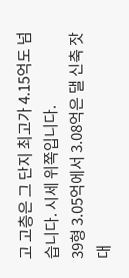고 고층은 그 단지 최고가 4.15억도 넘습니다. 시세 위쪽입니다.
39형 3.05억에서 3.08억은 댈 신축 잣대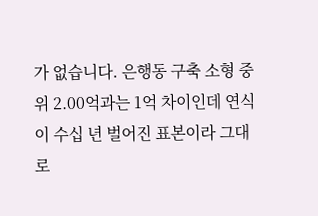가 없습니다. 은행동 구축 소형 중위 2.00억과는 1억 차이인데 연식이 수십 년 벌어진 표본이라 그대로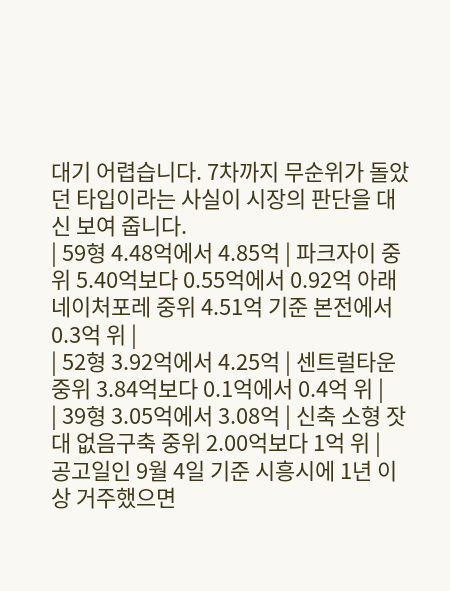대기 어렵습니다. 7차까지 무순위가 돌았던 타입이라는 사실이 시장의 판단을 대신 보여 줍니다.
| 59형 4.48억에서 4.85억 | 파크자이 중위 5.40억보다 0.55억에서 0.92억 아래네이처포레 중위 4.51억 기준 본전에서 0.3억 위 |
| 52형 3.92억에서 4.25억 | 센트럴타운 중위 3.84억보다 0.1억에서 0.4억 위 |
| 39형 3.05억에서 3.08억 | 신축 소형 잣대 없음구축 중위 2.00억보다 1억 위 |
공고일인 9월 4일 기준 시흥시에 1년 이상 거주했으면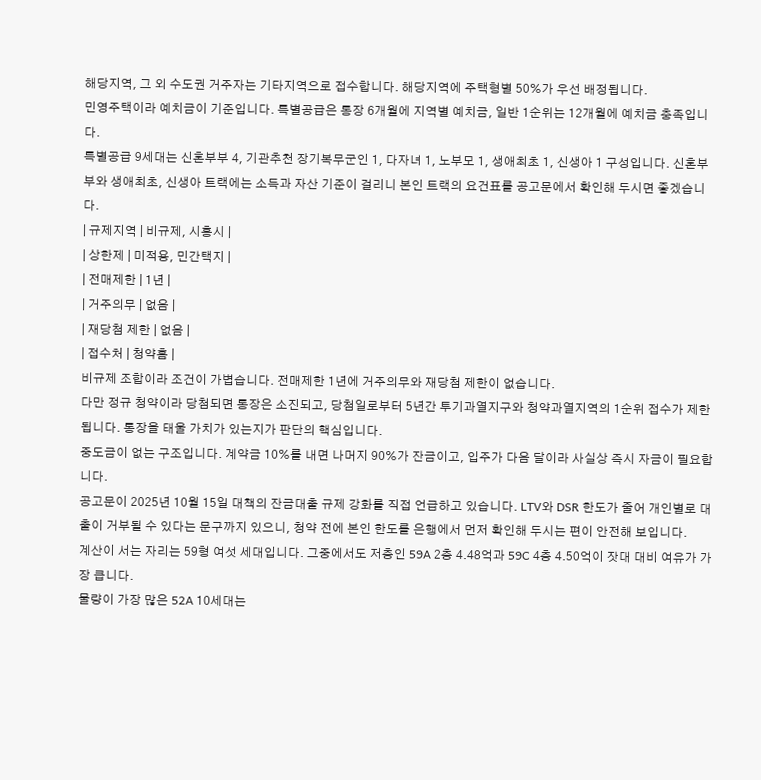해당지역, 그 외 수도권 거주자는 기타지역으로 접수합니다. 해당지역에 주택형별 50%가 우선 배정됩니다.
민영주택이라 예치금이 기준입니다. 특별공급은 통장 6개월에 지역별 예치금, 일반 1순위는 12개월에 예치금 충족입니다.
특별공급 9세대는 신혼부부 4, 기관추천 장기복무군인 1, 다자녀 1, 노부모 1, 생애최초 1, 신생아 1 구성입니다. 신혼부부와 생애최초, 신생아 트랙에는 소득과 자산 기준이 걸리니 본인 트랙의 요건표를 공고문에서 확인해 두시면 좋겠습니다.
| 규제지역 | 비규제, 시흥시 |
| 상한제 | 미적용, 민간택지 |
| 전매제한 | 1년 |
| 거주의무 | 없음 |
| 재당첨 제한 | 없음 |
| 접수처 | 청약홈 |
비규제 조합이라 조건이 가볍습니다. 전매제한 1년에 거주의무와 재당첨 제한이 없습니다.
다만 정규 청약이라 당첨되면 통장은 소진되고, 당첨일로부터 5년간 투기과열지구와 청약과열지역의 1순위 접수가 제한됩니다. 통장을 태울 가치가 있는지가 판단의 핵심입니다.
중도금이 없는 구조입니다. 계약금 10%를 내면 나머지 90%가 잔금이고, 입주가 다음 달이라 사실상 즉시 자금이 필요합니다.
공고문이 2025년 10월 15일 대책의 잔금대출 규제 강화를 직접 언급하고 있습니다. LTV와 DSR 한도가 줄어 개인별로 대출이 거부될 수 있다는 문구까지 있으니, 청약 전에 본인 한도를 은행에서 먼저 확인해 두시는 편이 안전해 보입니다.
계산이 서는 자리는 59형 여섯 세대입니다. 그중에서도 저층인 59A 2층 4.48억과 59C 4층 4.50억이 잣대 대비 여유가 가장 큽니다.
물량이 가장 많은 52A 10세대는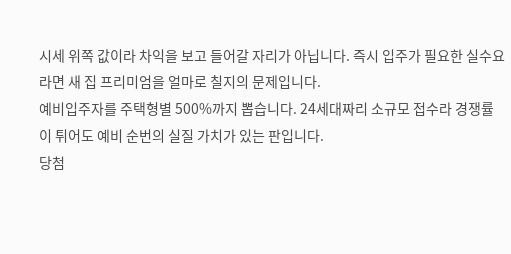시세 위쪽 값이라 차익을 보고 들어갈 자리가 아닙니다. 즉시 입주가 필요한 실수요라면 새 집 프리미엄을 얼마로 칠지의 문제입니다.
예비입주자를 주택형별 500%까지 뽑습니다. 24세대짜리 소규모 접수라 경쟁률이 튀어도 예비 순번의 실질 가치가 있는 판입니다.
당첨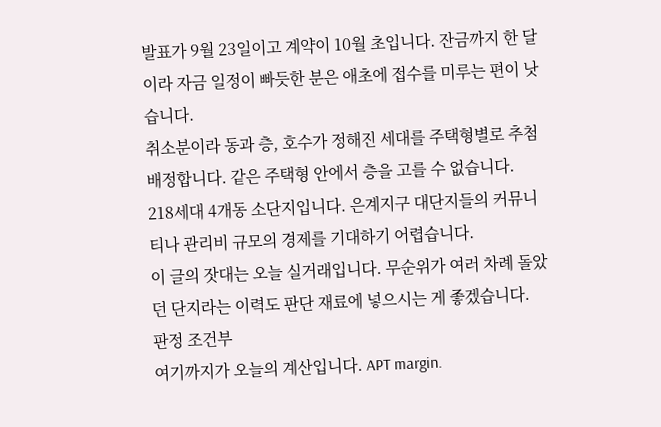발표가 9월 23일이고 계약이 10월 초입니다. 잔금까지 한 달이라 자금 일정이 빠듯한 분은 애초에 접수를 미루는 편이 낫습니다.
취소분이라 동과 층, 호수가 정해진 세대를 주택형별로 추첨 배정합니다. 같은 주택형 안에서 층을 고를 수 없습니다.
218세대 4개동 소단지입니다. 은계지구 대단지들의 커뮤니티나 관리비 규모의 경제를 기대하기 어렵습니다.
이 글의 잣대는 오늘 실거래입니다. 무순위가 여러 차례 돌았던 단지라는 이력도 판단 재료에 넣으시는 게 좋겠습니다.
판정 조건부
여기까지가 오늘의 계산입니다. APT margin.